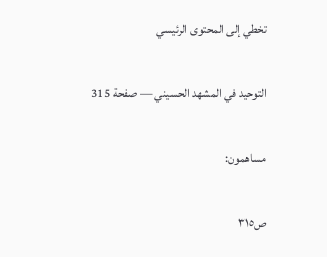تخطي إلى المحتوى الرئيسي

التوحيد في المشهد الحسيني — صفحة 315

مساهمون:

ص٣١٥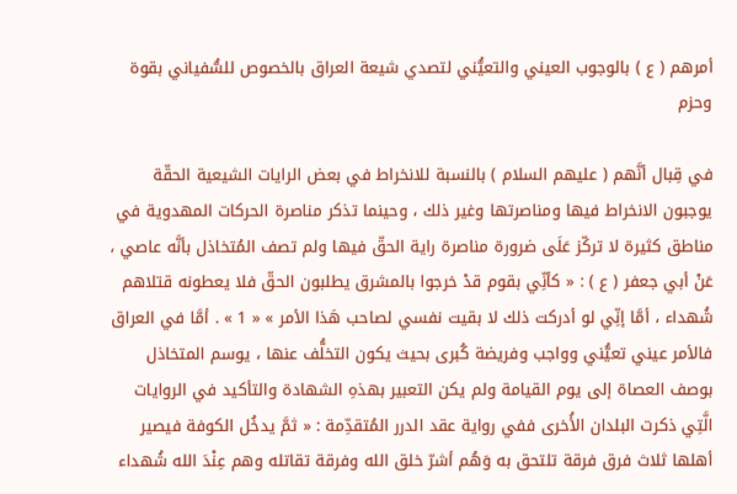أمرهم ( ع ) بالوجوب العيني والتعيُّني لتصدي شيعة العراق بالخصوص للسُّفياني بقوة وحزم

في قِبال أنَّهم ( عليهم السلام ) بالنسبة للانخراط في بعض الرايات الشيعية الحقّة يوجبون الانخراط فيها ومناصرتها وغير ذلك ، وحينما تذكر مناصرة الحركات المهدوية في مناطق كثيرة لا تركّز عَلَى ضرورة مناصرة راية الحقّ فيها ولم تصف المُتخاذل بأنَّه عاصي ، عَنْ أبي جعفر ( ع ) : « كأنِّي بقوم قدْ خرجوا بالمشرق يطلبون الحقّ فلا يعطونه قتلاهم شُهداء ، أمَّا إنِّي لو أدركت ذلك لا بقيت نفسي لصاحب هَذا الأمر » « 1 » . أمَّا في العراق فالأمر عيني تعيُّني وواجب وفريضة كُبرى بحيث يكون التخلُّف عنها ، يوسم المتخاذل بوصف العصاة إلى يوم القيامة ولم يكن التعبير بهذهِ الشهادة والتأكيد في الروايات الَّتِي ذكرت البلدان الأُخرى ففي رواية عقد الدرر المُتقدِّمة : « ثمَّ يدخُل الكوفة فيصير أهلها ثلاث فرق فرقة تلتحق به وَهُم أشرّ خلق الله وفرقة تقاتله وهم عِنْدَ الله شُهداء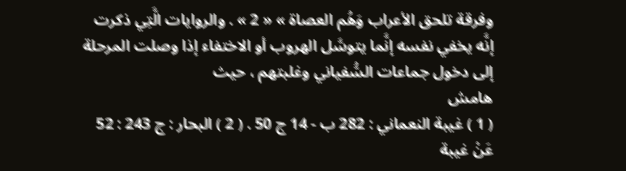وفرقة تلحق الأعراب وَهُم العصاة » « 2 » . والروايات الَّتِي ذكرت إنَّه يخفي نفسه إنَّما يتوسَّل الهروب أو الاختفاء إذا وصلت المرحلة إلى دخول جماعات السُّفياني وغلبتهم ، حيث
هامش
( 1 ) غيبة النعماني : 282 ب - 14 ج 50 . ( 2 ) البحار : ج 243 : 52 عَنْ غيبة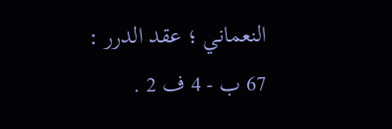النعماني ؛ عقد الدرر : 67 ب - 4 ف 2 .